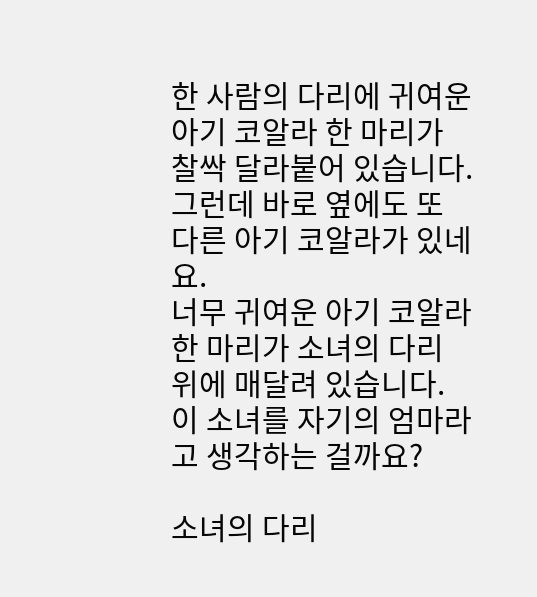한 사람의 다리에 귀여운 아기 코알라 한 마리가 찰싹 달라붙어 있습니다.
그런데 바로 옆에도 또 다른 아기 코알라가 있네요.
너무 귀여운 아기 코알라 한 마리가 소녀의 다리 위에 매달려 있습니다.
이 소녀를 자기의 엄마라고 생각하는 걸까요?

소녀의 다리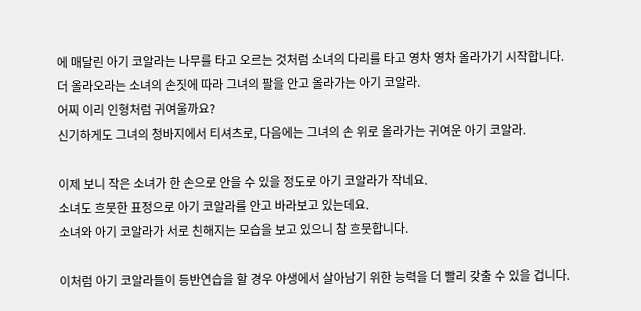에 매달린 아기 코알라는 나무를 타고 오르는 것처럼 소녀의 다리를 타고 영차 영차 올라가기 시작합니다.
더 올라오라는 소녀의 손짓에 따라 그녀의 팔을 안고 올라가는 아기 코알라.
어찌 이리 인형처럼 귀여울까요?
신기하게도 그녀의 청바지에서 티셔츠로, 다음에는 그녀의 손 위로 올라가는 귀여운 아기 코알라.

이제 보니 작은 소녀가 한 손으로 안을 수 있을 정도로 아기 코알라가 작네요.
소녀도 흐뭇한 표정으로 아기 코알라를 안고 바라보고 있는데요.
소녀와 아기 코알라가 서로 친해지는 모습을 보고 있으니 참 흐뭇합니다.

이처럼 아기 코알라들이 등반연습을 할 경우 야생에서 살아남기 위한 능력을 더 빨리 갖출 수 있을 겁니다.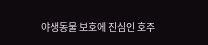야생동물 보호에 진심인 호주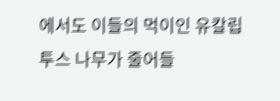에서도 이들의 먹이인 유칼립투스 나무가 줄어들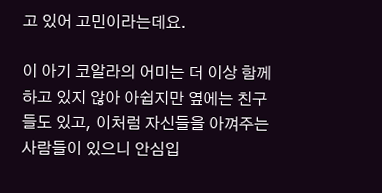고 있어 고민이라는데요.

이 아기 코알라의 어미는 더 이상 함께 하고 있지 않아 아쉽지만 옆에는 친구들도 있고, 이처럼 자신들을 아껴주는 사람들이 있으니 안심입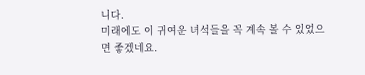니다.
미래에도 이 귀여운 녀석들을 꼭 계속 볼 수 있었으면 좋겠네요.